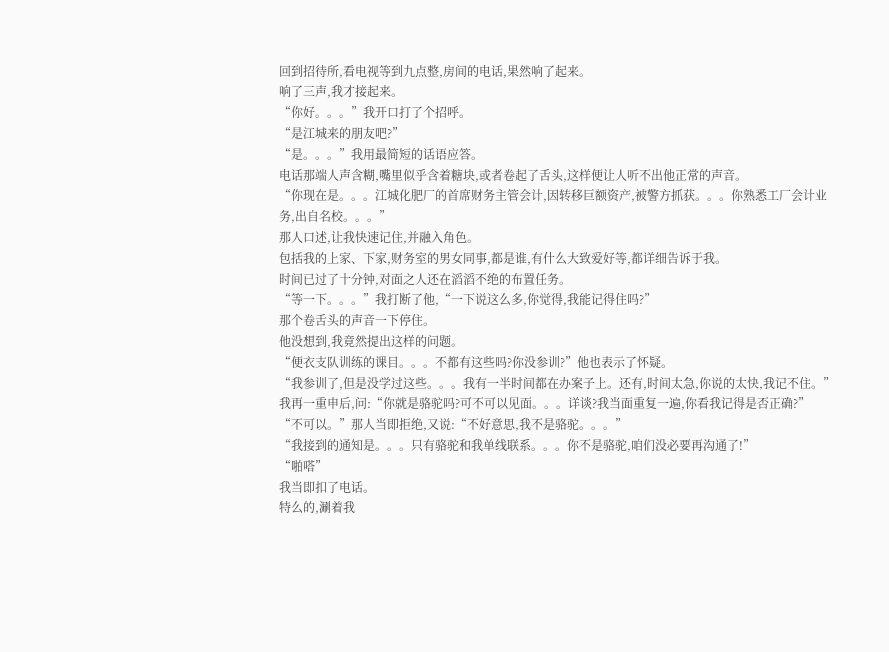回到招待所,看电视等到九点整,房间的电话,果然响了起来。
响了三声,我才接起来。
“你好。。。”我开口打了个招呼。
“是江城来的朋友吧?”
“是。。。”我用最简短的话语应答。
电话那端人声含糊,嘴里似乎含着糖块,或者卷起了舌头,这样便让人听不出他正常的声音。
“你现在是。。。江城化肥厂的首席财务主管会计,因转移巨额资产,被警方抓获。。。你熟悉工厂会计业务,出自名校。。。”
那人口述,让我快速记住,并融入角色。
包括我的上家、下家,财务室的男女同事,都是谁,有什么大致爱好等,都详细告诉于我。
时间已过了十分钟,对面之人还在滔滔不绝的布置任务。
“等一下。。。”我打断了他,“一下说这么多,你觉得,我能记得住吗?”
那个卷舌头的声音一下停住。
他没想到,我竟然提出这样的问题。
“便衣支队训练的课目。。。不都有这些吗?你没参训?”他也表示了怀疑。
“我参训了,但是没学过这些。。。我有一半时间都在办案子上。还有,时间太急,你说的太快,我记不住。”
我再一重申后,问:“你就是骆驼吗?可不可以见面。。。详谈?我当面重复一遍,你看我记得是否正确?”
“不可以。”那人当即拒绝,又说:“不好意思,我不是骆驼。。。”
“我接到的通知是。。。只有骆驼和我单线联系。。。你不是骆驼,咱们没必要再沟通了!”
“啪嗒”
我当即扣了电话。
特么的,涮着我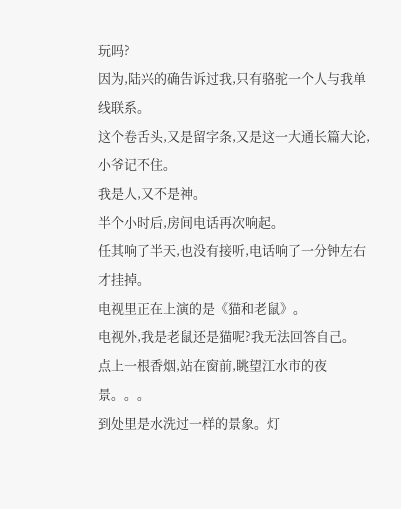玩吗?
因为,陆兴的确告诉过我,只有骆驼一个人与我单线联系。
这个卷舌头,又是留字条,又是这一大通长篇大论,小爷记不住。
我是人,又不是神。
半个小时后,房间电话再次响起。
任其响了半天,也没有接听,电话响了一分钟左右才挂掉。
电视里正在上演的是《猫和老鼠》。
电视外,我是老鼠还是猫呢?我无法回答自己。
点上一根香烟,站在窗前,眺望江水市的夜景。。。
到处里是水洗过一样的景象。灯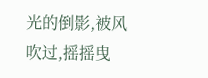光的倒影,被风吹过,摇摇曳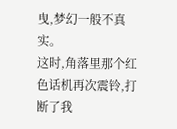曳,梦幻一般不真实。
这时,角落里那个红色话机再次震铃,打断了我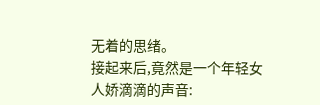无着的思绪。
接起来后,竟然是一个年轻女人娇滴滴的声音: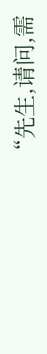“先生,请问,需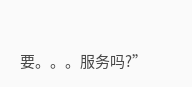要。。。服务吗?”